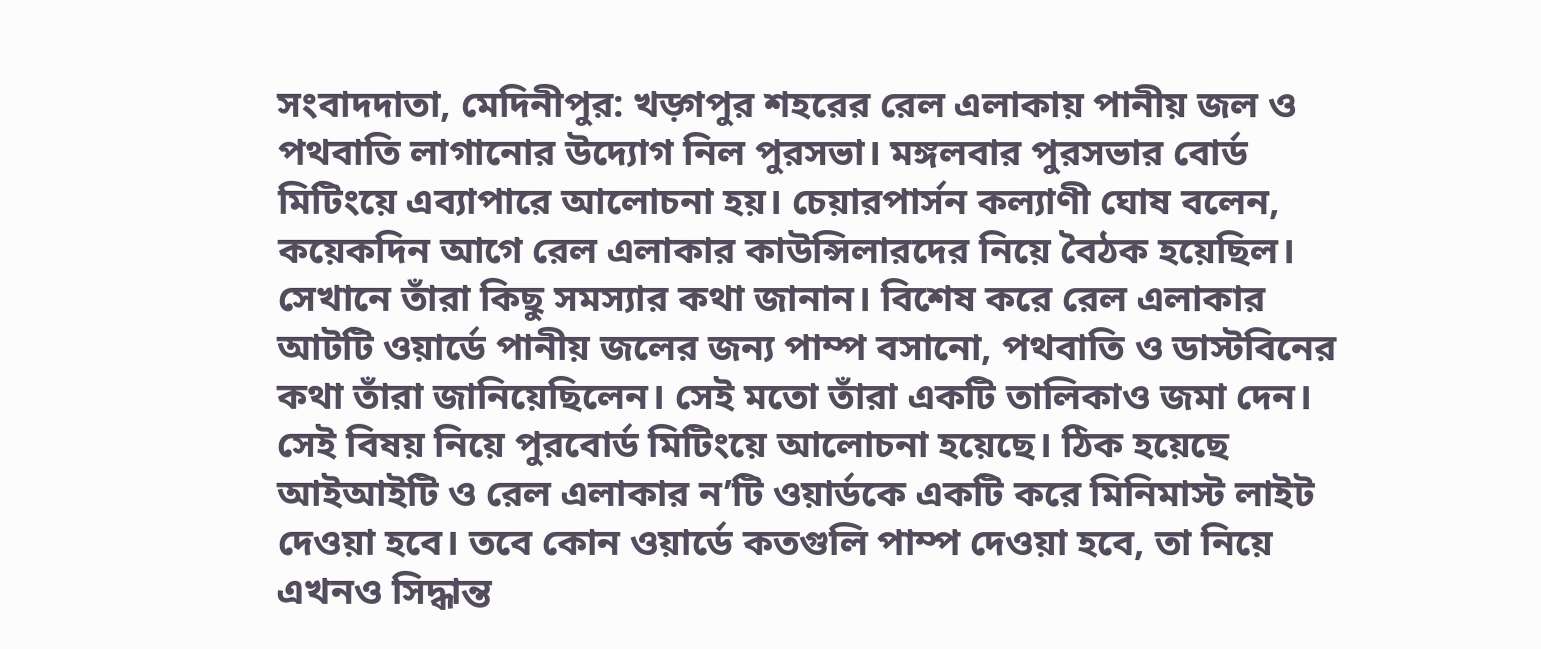সংবাদদাতা, মেদিনীপুর: খড়্গপুর শহরের রেল এলাকায় পানীয় জল ও পথবাতি লাগানোর উদ্যোগ নিল পুরসভা। মঙ্গলবার পুরসভার বোর্ড মিটিংয়ে এব্যাপারে আলোচনা হয়। চেয়ারপার্সন কল্যাণী ঘোষ বলেন, কয়েকদিন আগে রেল এলাকার কাউন্সিলারদের নিয়ে বৈঠক হয়েছিল। সেখানে তাঁরা কিছু সমস্যার কথা জানান। বিশেষ করে রেল এলাকার আটটি ওয়ার্ডে পানীয় জলের জন্য পাম্প বসানো, পথবাতি ও ডাস্টবিনের কথা তাঁরা জানিয়েছিলেন। সেই মতো তাঁরা একটি তালিকাও জমা দেন। সেই বিষয় নিয়ে পুরবোর্ড মিটিংয়ে আলোচনা হয়েছে। ঠিক হয়েছে আইআইটি ও রেল এলাকার ন’টি ওয়ার্ডকে একটি করে মিনিমাস্ট লাইট দেওয়া হবে। তবে কোন ওয়ার্ডে কতগুলি পাম্প দেওয়া হবে, তা নিয়ে এখনও সিদ্ধান্ত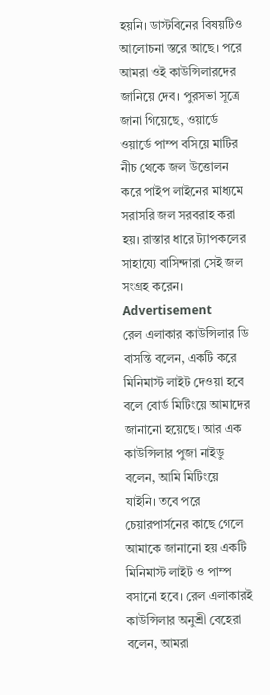হয়নি। ডাস্টবিনের বিষয়টিও আলোচনা স্তরে আছে। পরে আমরা ওই কাউন্সিলারদের জানিয়ে দেব। পুরসভা সূত্রে জানা গিয়েছে, ওয়ার্ডে ওয়ার্ডে পাম্প বসিয়ে মাটির নীচ থেকে জল উত্তোলন করে পাইপ লাইনের মাধ্যমে সরাসরি জল সরবরাহ করা হয়। রাস্তার ধারে ট্যাপকলের সাহায্যে বাসিন্দারা সেই জল সংগ্রহ করেন।
Advertisement
রেল এলাকার কাউন্সিলার ডি বাসন্তি বলেন, একটি করে মিনিমাস্ট লাইট দেওয়া হবে বলে বোর্ড মিটিংয়ে আমাদের জানানো হয়েছে। আর এক কাউন্সিলার পুজা নাইডু বলেন, আমি মিটিংয়ে যাইনি। তবে পরে চেয়ারপার্সনের কাছে গেলে আমাকে জানানো হয় একটি মিনিমাস্ট লাইট ও পাম্প বসানো হবে। রেল এলাকারই কাউন্সিলার অনুশ্রী বেহেরা বলেন, আমরা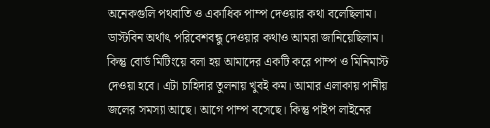অনেকগুলি পথবাতি ও একাধিক পাম্প দেওয়ার কথা বলেছিলাম। ডাস্টবিন অর্থাৎ পরিবেশবন্ধু দেওয়ার কথাও আমরা জানিয়েছিলাম। কিন্তু বোর্ড মিটিংয়ে বলা হয় আমাদের একটি করে পাম্প ও মিনিমাস্ট দেওয়া হবে। এটা চাহিদার তুলনায় খুবই কম। আমার এলাকায় পানীয় জলের সমস্যা আছে। আগে পাম্প বসেছে। কিন্তু পাইপ লাইনের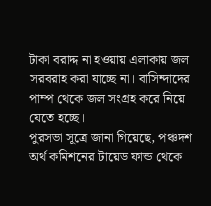টাকা বরাদ্দ না হওয়ায় এলাকায় জল সরবরাহ করা যাচ্ছে না। বাসিন্দাদের পাম্প থেকে জল সংগ্রহ করে নিয়ে যেতে হচ্ছে।
পুরসভা সূত্রে জানা গিয়েছে, পঞ্চদশ অর্থ কমিশনের টায়েড ফান্ড থেকে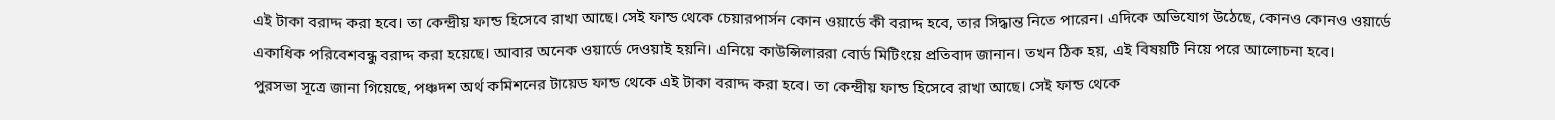এই টাকা বরাদ্দ করা হবে। তা কেন্দ্রীয় ফান্ড হিসেবে রাখা আছে। সেই ফান্ড থেকে চেয়ারপার্সন কোন ওয়ার্ডে কী বরাদ্দ হবে, তার সিদ্ধান্ত নিতে পারেন। এদিকে অভিযোগ উঠেছে, কোনও কোনও ওয়ার্ডে একাধিক পরিবেশবন্ধু বরাদ্দ করা হয়েছে। আবার অনেক ওয়ার্ডে দেওয়াই হয়নি। এনিয়ে কাউন্সিলাররা বোর্ড মিটিংয়ে প্রতিবাদ জানান। তখন ঠিক হয়, এই বিষয়টি নিয়ে পরে আলোচনা হবে।
পুরসভা সূত্রে জানা গিয়েছে, পঞ্চদশ অর্থ কমিশনের টায়েড ফান্ড থেকে এই টাকা বরাদ্দ করা হবে। তা কেন্দ্রীয় ফান্ড হিসেবে রাখা আছে। সেই ফান্ড থেকে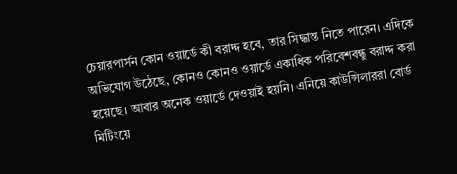চেয়ারপার্সন কোন ওয়ার্ডে কী বরাদ্দ হবে, তার সিদ্ধান্ত নিতে পারেন। এদিকে অভিযোগ উঠেছে, কোনও কোনও ওয়ার্ডে একাধিক পরিবেশবন্ধু বরাদ্দ করা হয়েছে। আবার অনেক ওয়ার্ডে দেওয়াই হয়নি। এনিয়ে কাউন্সিলাররা বোর্ড মিটিংয়ে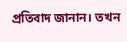প্রতিবাদ জানান। তখন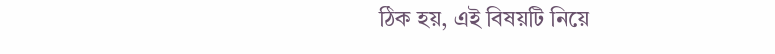ঠিক হয়, এই বিষয়টি নিয়ে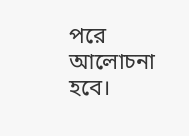পরে আলোচনা হবে।